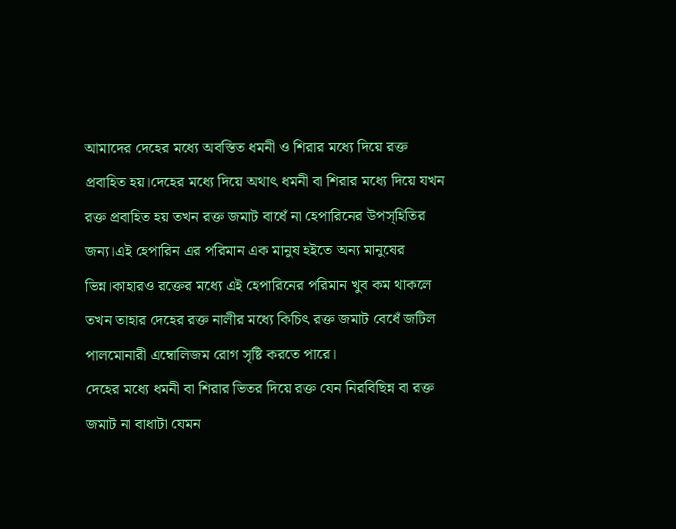আমাদের দেহের মধ্যে অবস্তিত ধমনী ও শিরার মধ্যে দিয়ে রক্ত প্রবাহিত হয়।দেহের মধ্যে দিয়ে অথাৎ ধমনী বা শিরার মধ্যে দিয়ে যখন রক্ত প্রবাহিত হয় তখন রক্ত জমাট বাধেঁ না হেপারিনের উপস্হিতির জন্য।এই হেপারিন এর পরিমান এক মানুষ হইতে অন্য মানুষের ভিন্ন।কাহারও রক্তের মধ্যে এই হেপারিনের পরিমান খুব কম থাকলে তখন তাহার দেহের রক্ত নালীর মধ্যে কিচিৎ রক্ত জমাট বেধেঁ জটিল পালমোনারী এম্বোলিজম রোগ সৃষ্টি করতে পারে।
দেহের মধ্যে ধমনী বা শিরার ভিতর দিয়ে রক্ত যেন নিরবিছিন্ন বা রক্ত জমাট না বাধাটা যেমন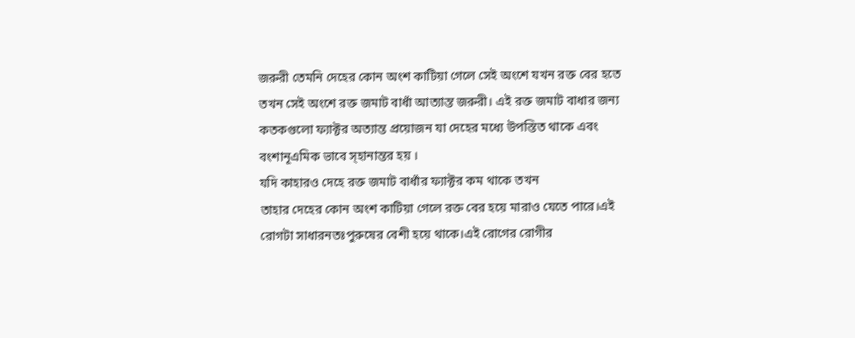জরুরী তেমনি দেহের কোন অংশ কাটিয়া গেলে সেই অংশে যখন রক্ত বের হতে তখন সেই অংশে রক্ত জমাট বাধাঁ আত্যান্ত জরুরী। এই রক্ত জমাট বাধার জন্য কতকগুলো ফ্যাক্টর অত্যান্ত প্রয়োজন যা দেহের মধ্যে উপস্তিত থাকে এবং বংশানূএমিক ভাবে স্হানান্তর হয় ।
যদি কাহারও দেহে রক্ত জমাট বাধাঁর ফ্যাক্টর কম থাকে তখন
তাহার দেহের কোন অংশ কাটিয়া গেলে রক্ত বের হয়ে মারাও যেতে পারে।এই রোগটা সাধারনতঃপুরুষের বেশী হয়ে থাকে।এই রোগের রোগীর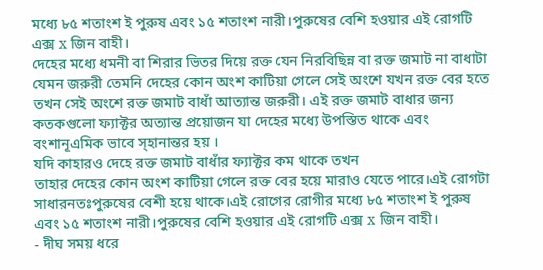মধ্যে ৮৫ শতাংশ ই পুরুষ এবং ১৫ শতাংশ নারী।পুরুষের বেশি হওয়ার এই রোগটি এক্স x জিন বাহী।
দেহের মধ্যে ধমনী বা শিরার ভিতর দিয়ে রক্ত যেন নিরবিছিন্ন বা রক্ত জমাট না বাধাটা যেমন জরুরী তেমনি দেহের কোন অংশ কাটিয়া গেলে সেই অংশে যখন রক্ত বের হতে তখন সেই অংশে রক্ত জমাট বাধাঁ আত্যান্ত জরুরী। এই রক্ত জমাট বাধার জন্য কতকগুলো ফ্যাক্টর অত্যান্ত প্রয়োজন যা দেহের মধ্যে উপস্তিত থাকে এবং বংশানূএমিক ভাবে স্হানান্তর হয় ।
যদি কাহারও দেহে রক্ত জমাট বাধাঁর ফ্যাক্টর কম থাকে তখন
তাহার দেহের কোন অংশ কাটিয়া গেলে রক্ত বের হয়ে মারাও যেতে পারে।এই রোগটা সাধারনতঃপুরুষের বেশী হয়ে থাকে।এই রোগের রোগীর মধ্যে ৮৫ শতাংশ ই পুরুষ এবং ১৫ শতাংশ নারী।পুরুষের বেশি হওয়ার এই রোগটি এক্স x জিন বাহী।
- দীঘ সময় ধরে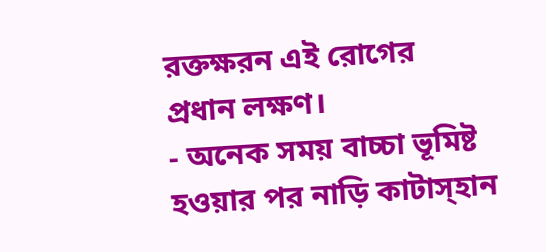রক্তক্ষরন এই রোগের প্রধান লক্ষণ।
- অনেক সময় বাচ্চা ভূমিষ্ট হওয়ার পর নাড়ি কাটাস্হান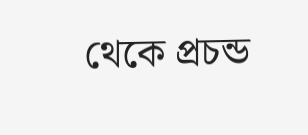থেকে প্রচন্ড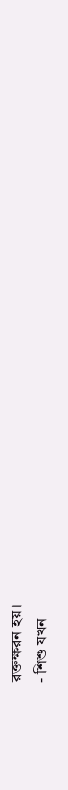রক্তক্ষরন হয়।
- শিশু যখন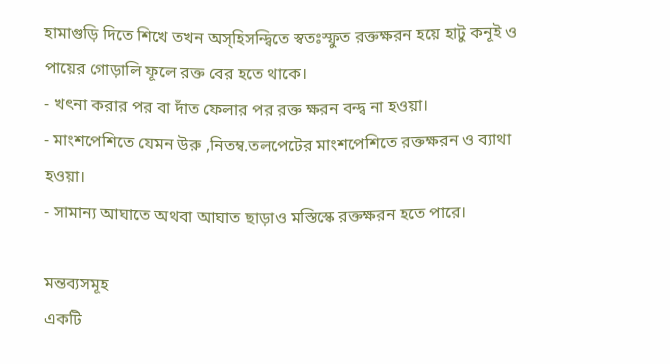হামাগুড়ি দিতে শিখে তখন অস্হিসন্দ্বিতে স্বতঃস্ফুত রক্তক্ষরন হয়ে হাটু কনূই ও পায়ের গোড়ালি ফূলে রক্ত বের হতে থাকে।
- খৎনা করার পর বা দাঁত ফেলার পর রক্ত ক্ষরন বন্দ্ব না হওয়া।
- মাংশপেশিতে যেমন উরু ,নিতম্ব.তলপেটের মাংশপেশিতে রক্তক্ষরন ও ব্যাথা হওয়া।
- সামান্য আঘাতে অথবা আঘাত ছাড়াও মস্তিস্কে রক্তক্ষরন হতে পারে।

মন্তব্যসমূহ
একটি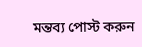মন্তব্য পোস্ট করুন